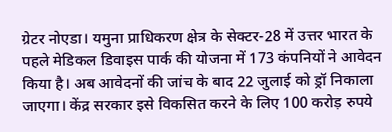ग्रेटर नोएडा। यमुना प्राधिकरण क्षेत्र के सेक्टर-28 में उत्तर भारत के पहले मेडिकल डिवाइस पार्क की योजना में 173 कंपनियों ने आवेदन किया है। अब आवेदनों की जांच के बाद 22 जुलाई को ड्रॉ निकाला जाएगा। केंद्र सरकार इसे विकसित करने के लिए 100 करोड़ रुपये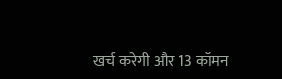खर्च करेगी और 13 कॉमन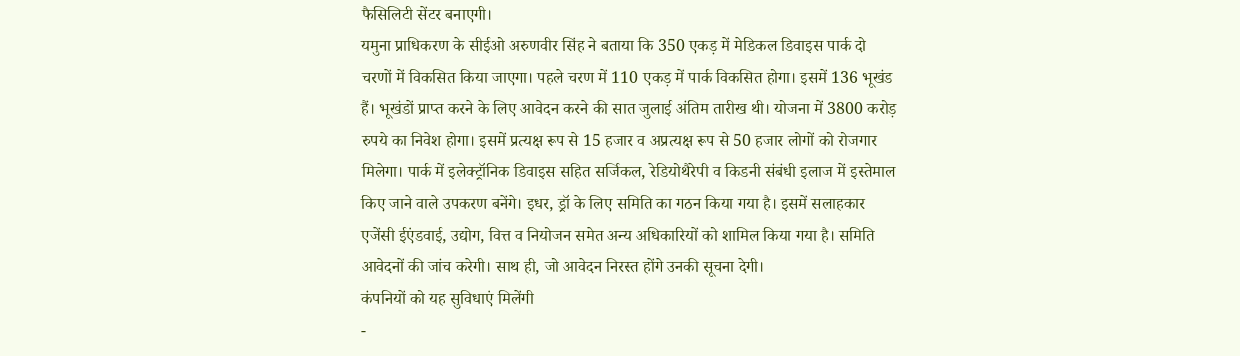फैसिलिटी सेंटर बनाएगी।
यमुना प्राधिकरण के सीईओ अरुणवीर सिंह ने बताया कि 350 एकड़ में मेडिकल डिवाइस पार्क दो चरणों में विकसित किया जाएगा। पहले चरण में 110 एकड़ में पार्क विकसित होगा। इसमें 136 भूखंड हैं। भूखंडों प्राप्त करने के लिए आवेदन करने की सात जुलाई अंतिम तारीख थी। योजना में 3800 करोड़ रुपये का निवेश होगा। इसमें प्रत्यक्ष रूप से 15 हजार व अप्रत्यक्ष रूप से 50 हजार लोगों को रोजगार मिलेगा। पार्क में इलेक्ट्रॉनिक डिवाइस सहित सर्जिकल, रेडियोथैरेपी व किडनी संबंधी इलाज में इस्तेमाल किए जाने वाले उपकरण बनेंगे। इधर, ड्रॉ के लिए समिति का गठन किया गया है। इसमें सलाहकार एजेंसी ईएंडवाई, उद्योग, वित्त व नियोजन समेत अन्य अधिकारियों को शामिल किया गया है। समिति आवेदनों की जांच करेगी। साथ ही, जो आवेदन निरस्त होंगे उनकी सूचना देगी।
कंपनियों को यह सुविधाएं मिलेंगी
-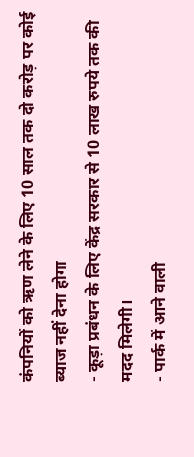कंपनियों को ऋण लेने के लिए 10 साल तक दो करोड़ पर कोई ब्याज नहीं देना होगा
- कूड़ा प्रबंधन के लिए केंद्र सरकार से 10 लाख रुपये तक की मदद मिलेगी।
- पार्क में आने वाली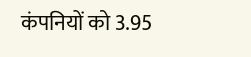कंपनियों को 3.95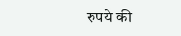रुपये की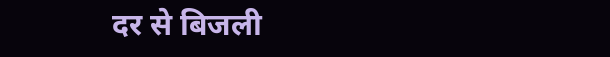दर से बिजली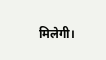मिलेगी।